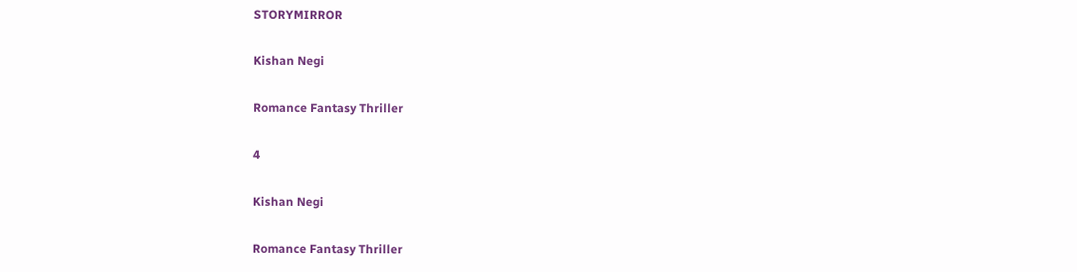STORYMIRROR

Kishan Negi

Romance Fantasy Thriller

4

Kishan Negi

Romance Fantasy Thriller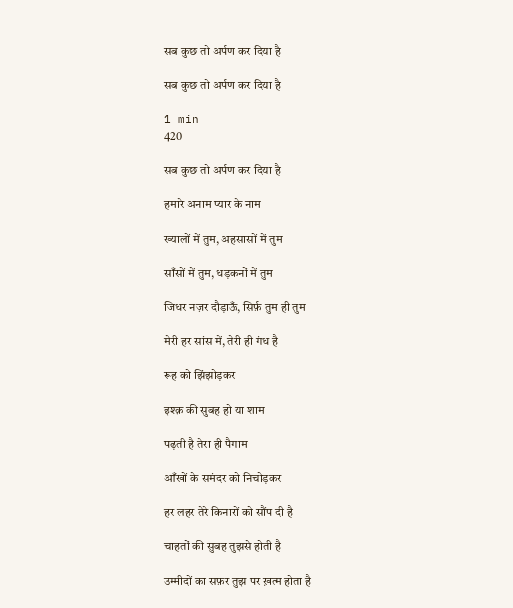सब कुछ तो अर्पण कर दिया है

सब कुछ तो अर्पण कर दिया है

1 min
420

सब कुछ तो अर्पण कर दिया है

हमारे अनाम प्यार के नाम

ख्यालों में तुम, अहसासों में तुम

साँसों में तुम, धड़कनों में तुम

जिधर नज़र दौड़ाऊँ, सिर्फ़ तुम ही तुम

मेरी हर सांस में, तेरी ही गंध है

रूह को झिंझोड़कर

इश्क़ की सुबह हो या शाम

पढ़ती है तेरा ही पैगाम

आँखों के समंदर को निचोड़कर

हर लहर तेरे किनारों को सौंप दी है

चाहतों की सुबह तुझसे होती है

उम्मीदों का सफ़र तुझ पर ख़त्म होता है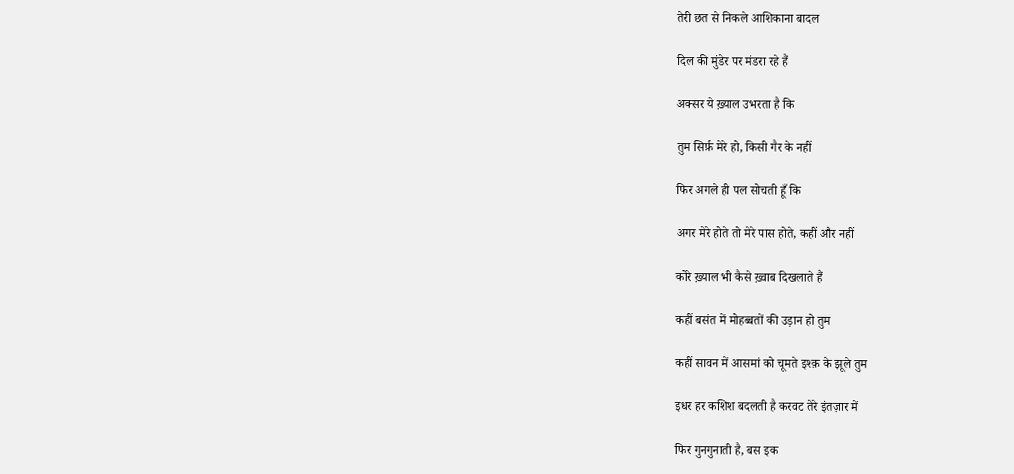तेरी छत से निकले आशिकाना बादल

दिल की मुंडेर पर मंडरा रहे हैं

अक्सर ये ख़्याल उभरता है कि

तुम सिर्फ़ मेरे हो, किसी गैर के नहीं

फिर अगले ही पल सोचती हूँ कि

अगर मेरे होते तो मेरे पास होते, कहीं और नहीं

कोरे ख़्याल भी कैसे ख़्वाब दिखलाते हैं

कहीं बसंत में मोहब्बतों की उड़ान हो तुम

कहीं सावन में आसमां को चूमते इश्क़ के झूले तुम

इधर हर कशिश बदलती है करवट तेरे इंतज़ार में

फिर गुनगुनाती है, बस इक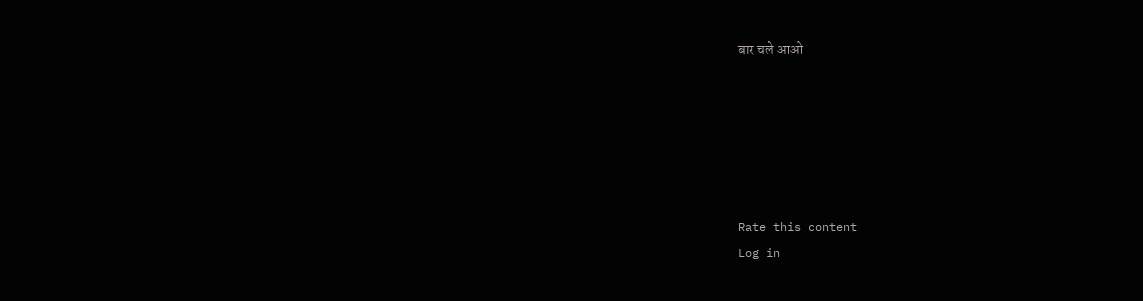बार चले आओ






Rate this content
Log in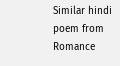Similar hindi poem from Romance